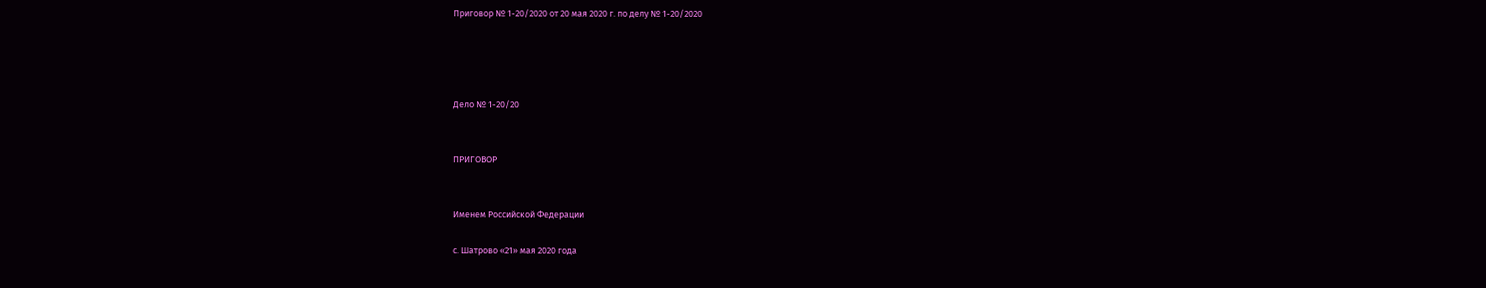Приговор № 1-20/2020 от 20 мая 2020 г. по делу № 1-20/2020




Дело № 1-20/20


ПРИГОВОР


Именем Российской Федерации

с. Шатрово «21» мая 2020 года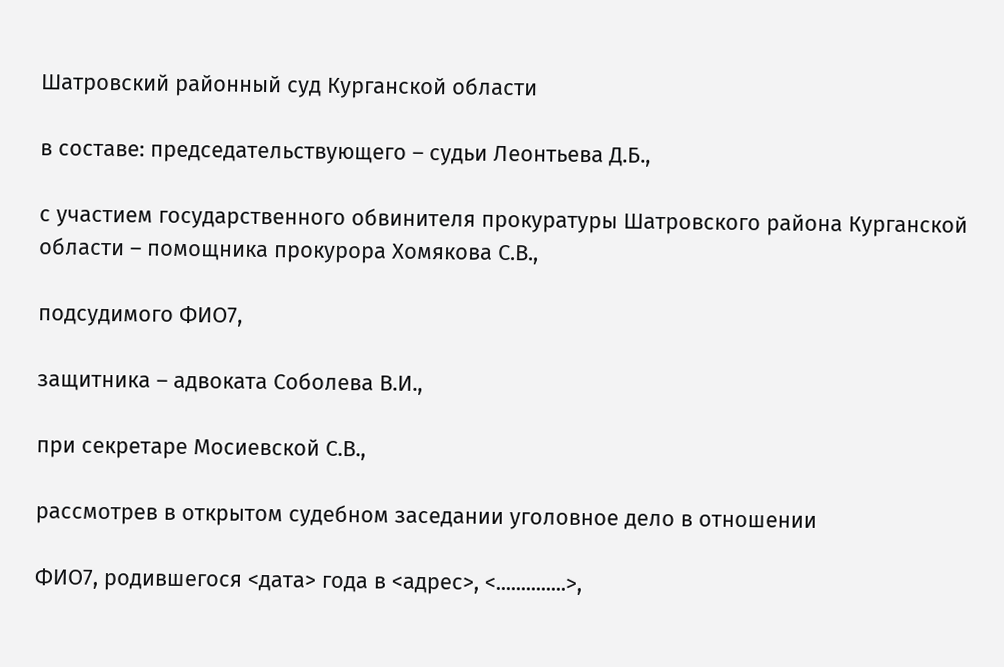Шатровский районный суд Курганской области

в составе: председательствующего – судьи Леонтьева Д.Б.,

с участием государственного обвинителя прокуратуры Шатровского района Курганской области – помощника прокурора Хомякова С.В.,

подсудимого ФИО7,

защитника – адвоката Соболева В.И.,

при секретаре Мосиевской С.В.,

рассмотрев в открытом судебном заседании уголовное дело в отношении

ФИО7, родившегося <дата> года в <адрес>, <..............>,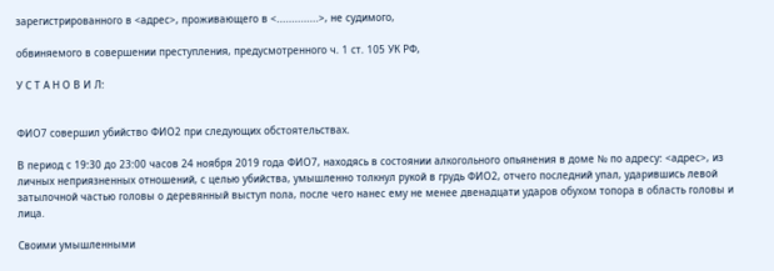зарегистрированного в <адрес>, проживающего в <..............>, не судимого,

обвиняемого в совершении преступления, предусмотренного ч. 1 ст. 105 УК РФ,

У С Т А Н О В И Л:


ФИО7 совершил убийство ФИО2 при следующих обстоятельствах.

В период с 19:30 до 23:00 часов 24 ноября 2019 года ФИО7, находясь в состоянии алкогольного опьянения в доме № по адресу: <адрес>, из личных неприязненных отношений, с целью убийства, умышленно толкнул рукой в грудь ФИО2, отчего последний упал, ударившись левой затылочной частью головы о деревянный выступ пола, после чего нанес ему не менее двенадцати ударов обухом топора в область головы и лица.

Своими умышленными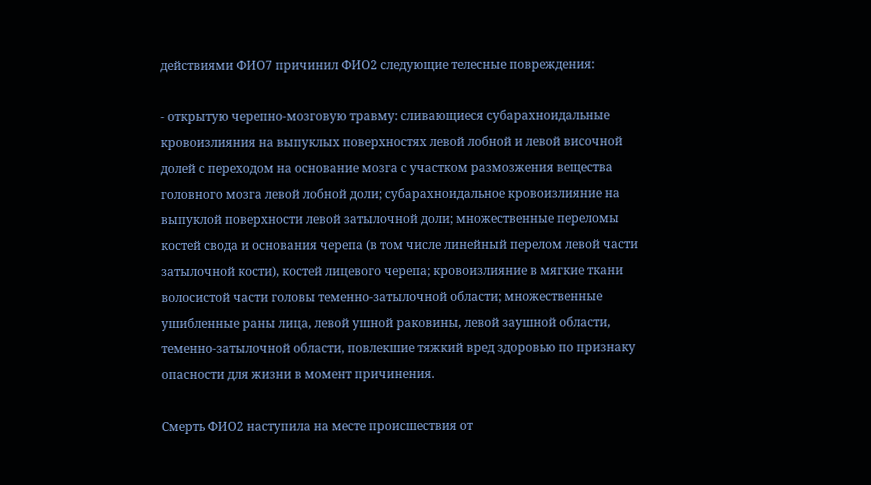действиями ФИО7 причинил ФИО2 следующие телесные повреждения:

- открытую черепно-мозговую травму: сливающиеся субарахноидальные кровоизлияния на выпуклых поверхностях левой лобной и левой височной долей с переходом на основание мозга с участком размозжения вещества головного мозга левой лобной доли; субарахноидальное кровоизлияние на выпуклой поверхности левой затылочной доли; множественные переломы костей свода и основания черепа (в том числе линейный перелом левой части затылочной кости), костей лицевого черепа; кровоизлияние в мягкие ткани волосистой части головы теменно-затылочной области; множественные ушибленные раны лица, левой ушной раковины, левой заушной области, теменно-затылочной области, повлекшие тяжкий вред здоровью по признаку опасности для жизни в момент причинения.

Смерть ФИО2 наступила на месте происшествия от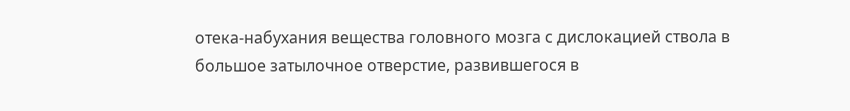отека-набухания вещества головного мозга с дислокацией ствола в большое затылочное отверстие, развившегося в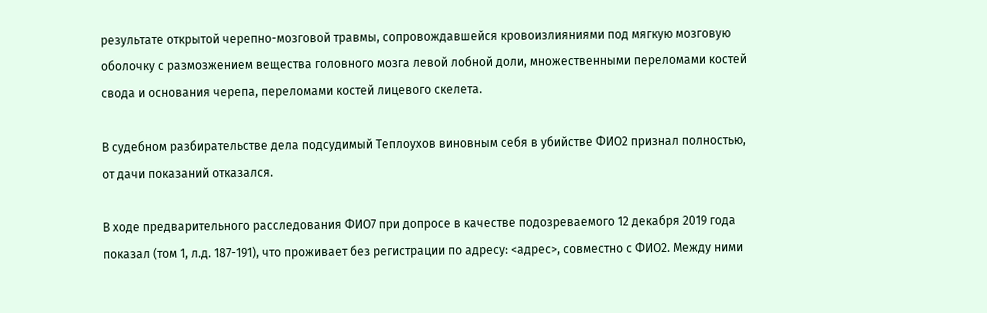результате открытой черепно-мозговой травмы, сопровождавшейся кровоизлияниями под мягкую мозговую оболочку с размозжением вещества головного мозга левой лобной доли, множественными переломами костей свода и основания черепа, переломами костей лицевого скелета.

В судебном разбирательстве дела подсудимый Теплоухов виновным себя в убийстве ФИО2 признал полностью, от дачи показаний отказался.

В ходе предварительного расследования ФИО7 при допросе в качестве подозреваемого 12 декабря 2019 года показал (том 1, л.д. 187-191), что проживает без регистрации по адресу: <адрес>, совместно с ФИО2. Между ними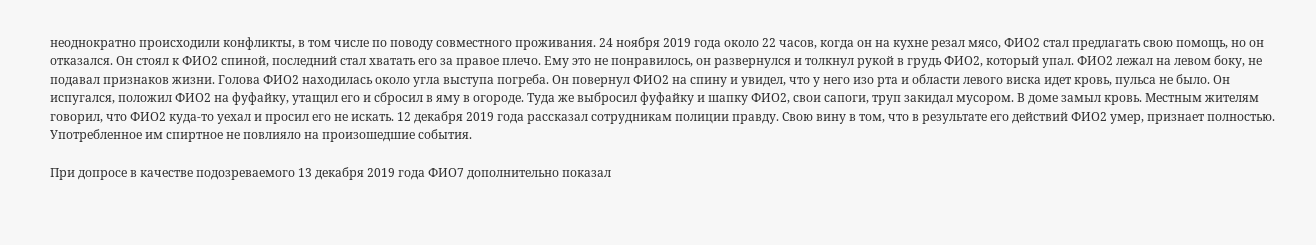неоднократно происходили конфликты, в том числе по поводу совместного проживания. 24 ноября 2019 года около 22 часов, когда он на кухне резал мясо, ФИО2 стал предлагать свою помощь, но он отказался. Он стоял к ФИО2 спиной, последний стал хватать его за правое плечо. Ему это не понравилось, он развернулся и толкнул рукой в грудь ФИО2, который упал. ФИО2 лежал на левом боку, не подавал признаков жизни. Голова ФИО2 находилась около угла выступа погреба. Он повернул ФИО2 на спину и увидел, что у него изо рта и области левого виска идет кровь, пульса не было. Он испугался, положил ФИО2 на фуфайку, утащил его и сбросил в яму в огороде. Туда же выбросил фуфайку и шапку ФИО2, свои сапоги, труп закидал мусором. В доме замыл кровь. Местным жителям говорил, что ФИО2 куда-то уехал и просил его не искать. 12 декабря 2019 года рассказал сотрудникам полиции правду. Свою вину в том, что в результате его действий ФИО2 умер, признает полностью. Употребленное им спиртное не повлияло на произошедшие события.

При допросе в качестве подозреваемого 13 декабря 2019 года ФИО7 дополнительно показал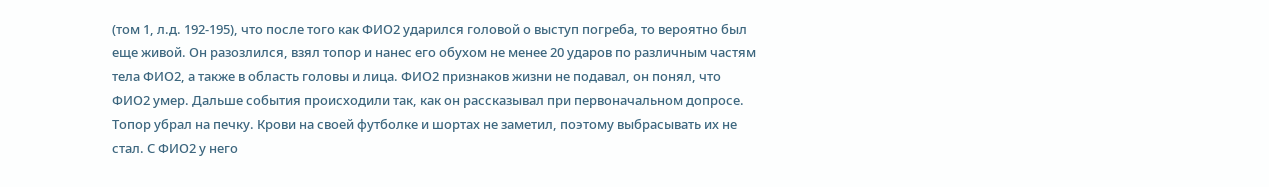(том 1, л.д. 192-195), что после того как ФИО2 ударился головой о выступ погреба, то вероятно был еще живой. Он разозлился, взял топор и нанес его обухом не менее 20 ударов по различным частям тела ФИО2, а также в область головы и лица. ФИО2 признаков жизни не подавал, он понял, что ФИО2 умер. Дальше события происходили так, как он рассказывал при первоначальном допросе. Топор убрал на печку. Крови на своей футболке и шортах не заметил, поэтому выбрасывать их не стал. С ФИО2 у него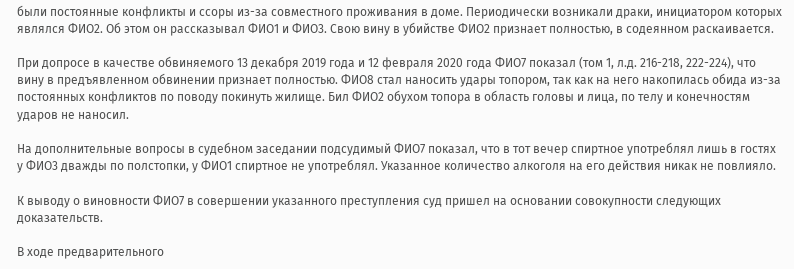были постоянные конфликты и ссоры из-за совместного проживания в доме. Периодически возникали драки, инициатором которых являлся ФИО2. Об этом он рассказывал ФИО1 и ФИО3. Свою вину в убийстве ФИО2 признает полностью, в содеянном раскаивается.

При допросе в качестве обвиняемого 13 декабря 2019 года и 12 февраля 2020 года ФИО7 показал (том 1, л.д. 216-218, 222-224), что вину в предъявленном обвинении признает полностью. ФИО8 стал наносить удары топором, так как на него накопилась обида из-за постоянных конфликтов по поводу покинуть жилище. Бил ФИО2 обухом топора в область головы и лица, по телу и конечностям ударов не наносил.

На дополнительные вопросы в судебном заседании подсудимый ФИО7 показал, что в тот вечер спиртное употреблял лишь в гостях у ФИО3 дважды по полстопки, у ФИО1 спиртное не употреблял. Указанное количество алкоголя на его действия никак не повлияло.

К выводу о виновности ФИО7 в совершении указанного преступления суд пришел на основании совокупности следующих доказательств.

В ходе предварительного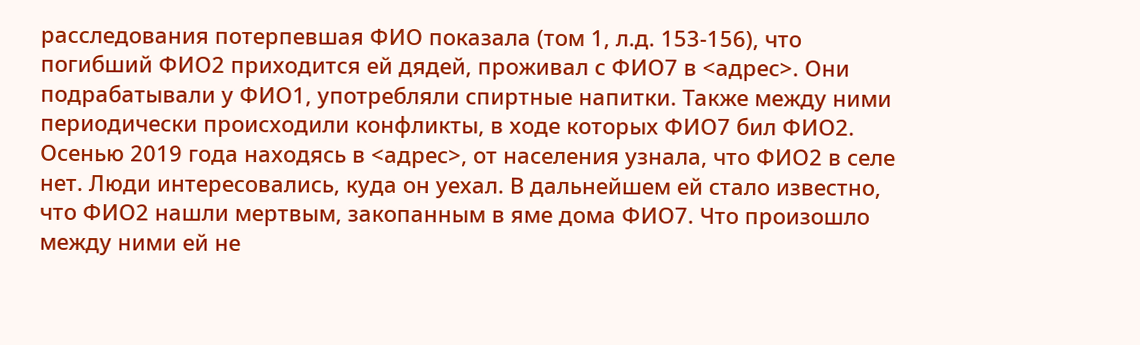расследования потерпевшая ФИО показала (том 1, л.д. 153-156), что погибший ФИО2 приходится ей дядей, проживал с ФИО7 в <адрес>. Они подрабатывали у ФИО1, употребляли спиртные напитки. Также между ними периодически происходили конфликты, в ходе которых ФИО7 бил ФИО2. Осенью 2019 года находясь в <адрес>, от населения узнала, что ФИО2 в селе нет. Люди интересовались, куда он уехал. В дальнейшем ей стало известно, что ФИО2 нашли мертвым, закопанным в яме дома ФИО7. Что произошло между ними ей не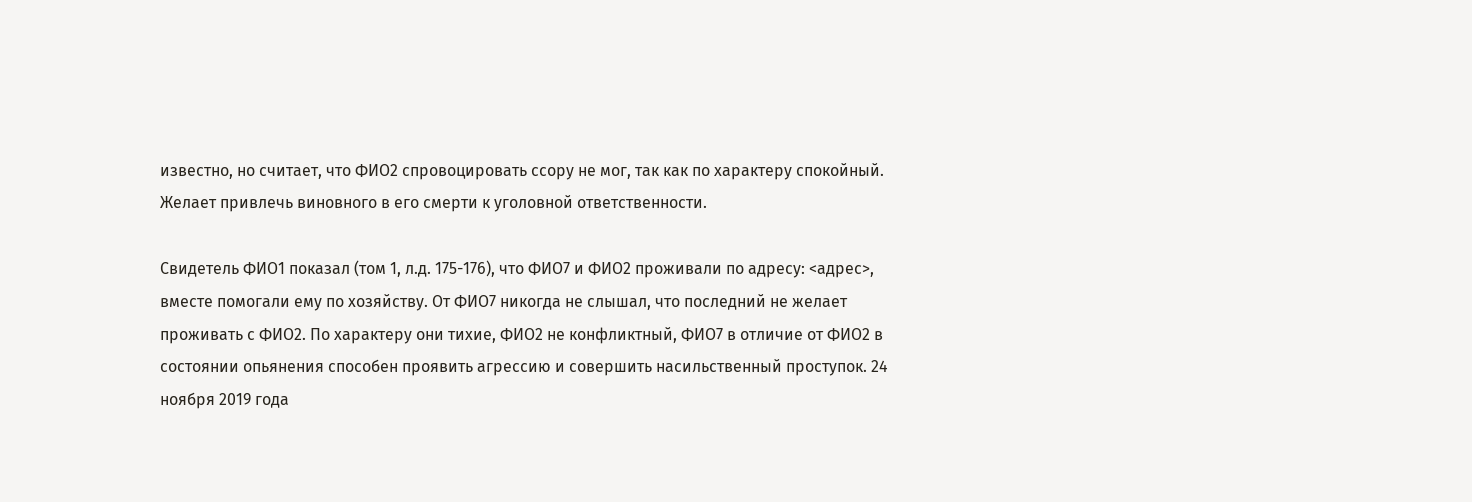известно, но считает, что ФИО2 спровоцировать ссору не мог, так как по характеру спокойный. Желает привлечь виновного в его смерти к уголовной ответственности.

Свидетель ФИО1 показал (том 1, л.д. 175-176), что ФИО7 и ФИО2 проживали по адресу: <адрес>, вместе помогали ему по хозяйству. От ФИО7 никогда не слышал, что последний не желает проживать с ФИО2. По характеру они тихие, ФИО2 не конфликтный, ФИО7 в отличие от ФИО2 в состоянии опьянения способен проявить агрессию и совершить насильственный проступок. 24 ноября 2019 года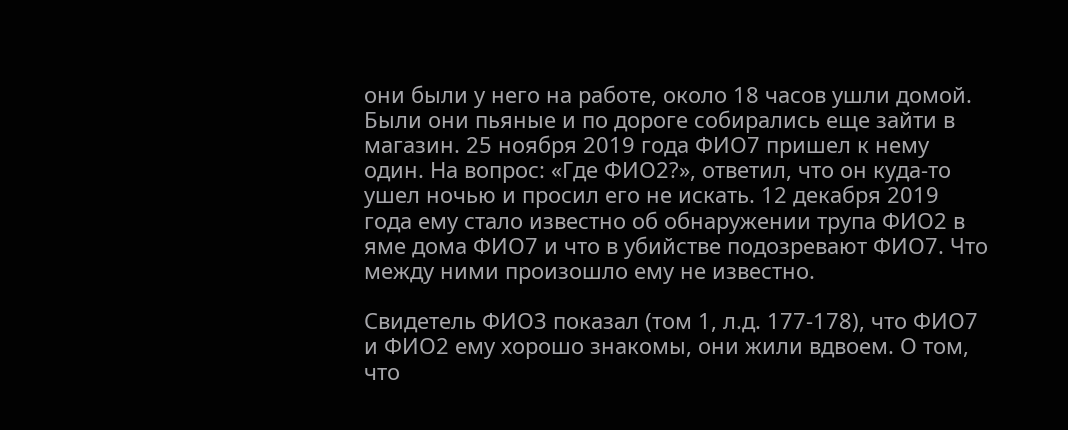они были у него на работе, около 18 часов ушли домой. Были они пьяные и по дороге собирались еще зайти в магазин. 25 ноября 2019 года ФИО7 пришел к нему один. На вопрос: «Где ФИО2?», ответил, что он куда-то ушел ночью и просил его не искать. 12 декабря 2019 года ему стало известно об обнаружении трупа ФИО2 в яме дома ФИО7 и что в убийстве подозревают ФИО7. Что между ними произошло ему не известно.

Свидетель ФИО3 показал (том 1, л.д. 177-178), что ФИО7 и ФИО2 ему хорошо знакомы, они жили вдвоем. О том, что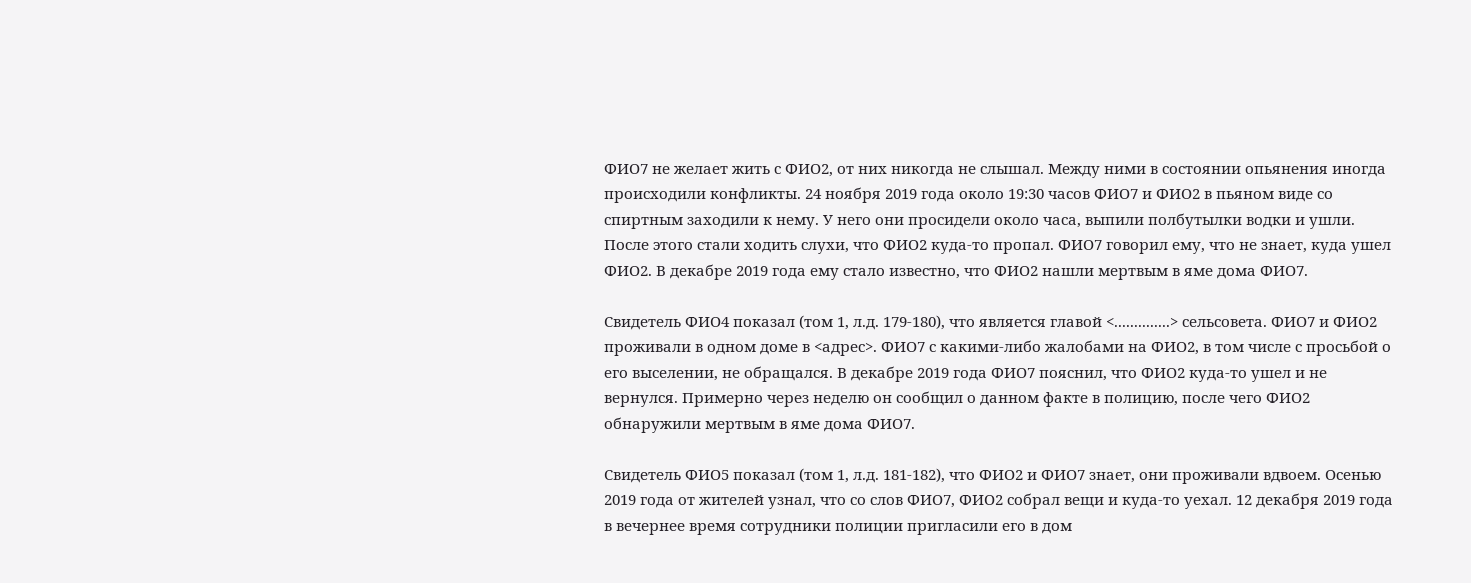ФИО7 не желает жить с ФИО2, от них никогда не слышал. Между ними в состоянии опьянения иногда происходили конфликты. 24 ноября 2019 года около 19:30 часов ФИО7 и ФИО2 в пьяном виде со спиртным заходили к нему. У него они просидели около часа, выпили полбутылки водки и ушли. После этого стали ходить слухи, что ФИО2 куда-то пропал. ФИО7 говорил ему, что не знает, куда ушел ФИО2. В декабре 2019 года ему стало известно, что ФИО2 нашли мертвым в яме дома ФИО7.

Свидетель ФИО4 показал (том 1, л.д. 179-180), что является главой <..............> сельсовета. ФИО7 и ФИО2 проживали в одном доме в <адрес>. ФИО7 с какими-либо жалобами на ФИО2, в том числе с просьбой о его выселении, не обращался. В декабре 2019 года ФИО7 пояснил, что ФИО2 куда-то ушел и не вернулся. Примерно через неделю он сообщил о данном факте в полицию, после чего ФИО2 обнаружили мертвым в яме дома ФИО7.

Свидетель ФИО5 показал (том 1, л.д. 181-182), что ФИО2 и ФИО7 знает, они проживали вдвоем. Осенью 2019 года от жителей узнал, что со слов ФИО7, ФИО2 собрал вещи и куда-то уехал. 12 декабря 2019 года в вечернее время сотрудники полиции пригласили его в дом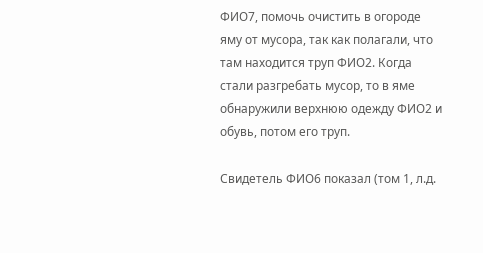ФИО7, помочь очистить в огороде яму от мусора, так как полагали, что там находится труп ФИО2. Когда стали разгребать мусор, то в яме обнаружили верхнюю одежду ФИО2 и обувь, потом его труп.

Свидетель ФИО6 показал (том 1, л.д.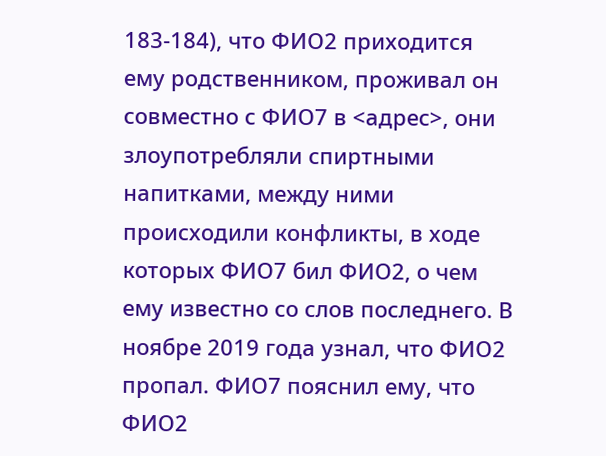183-184), что ФИО2 приходится ему родственником, проживал он совместно с ФИО7 в <адрес>, они злоупотребляли спиртными напитками, между ними происходили конфликты, в ходе которых ФИО7 бил ФИО2, о чем ему известно со слов последнего. В ноябре 2019 года узнал, что ФИО2 пропал. ФИО7 пояснил ему, что ФИО2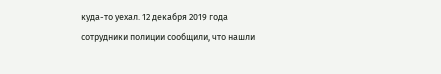куда-то уехал. 12 декабря 2019 года сотрудники полиции сообщили, что нашли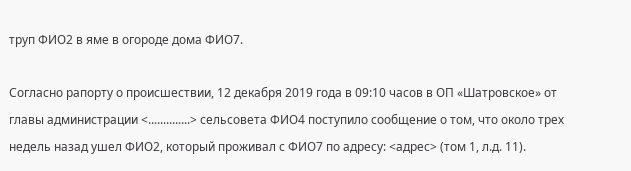труп ФИО2 в яме в огороде дома ФИО7.

Согласно рапорту о происшествии, 12 декабря 2019 года в 09:10 часов в ОП «Шатровское» от главы администрации <..............> сельсовета ФИО4 поступило сообщение о том, что около трех недель назад ушел ФИО2, который проживал с ФИО7 по адресу: <адрес> (том 1, л.д. 11).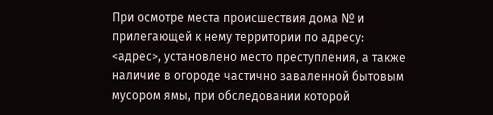При осмотре места происшествия дома № и прилегающей к нему территории по адресу: <адрес>, установлено место преступления, а также наличие в огороде частично заваленной бытовым мусором ямы, при обследовании которой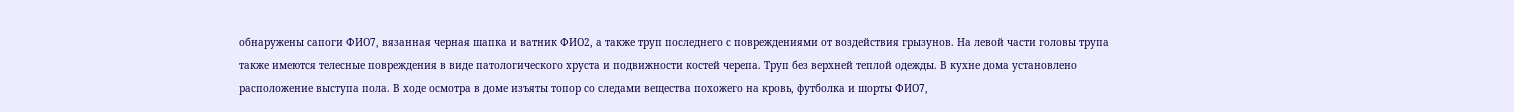обнаружены сапоги ФИО7, вязанная черная шапка и ватник ФИО2, а также труп последнего с повреждениями от воздействия грызунов. На левой части головы трупа также имеются телесные повреждения в виде патологического хруста и подвижности костей черепа. Труп без верхней теплой одежды. В кухне дома установлено расположение выступа пола. В ходе осмотра в доме изъяты топор со следами вещества похожего на кровь, футболка и шорты ФИО7,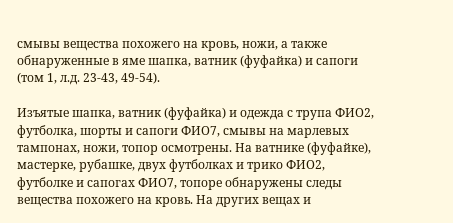смывы вещества похожего на кровь, ножи, а также обнаруженные в яме шапка, ватник (фуфайка) и сапоги (том 1, л.д. 23-43, 49-54).

Изъятые шапка, ватник (фуфайка) и одежда с трупа ФИО2, футболка, шорты и сапоги ФИО7, смывы на марлевых тампонах, ножи, топор осмотрены. На ватнике (фуфайке), мастерке, рубашке, двух футболках и трико ФИО2, футболке и сапогах ФИО7, топоре обнаружены следы вещества похожего на кровь. На других вещах и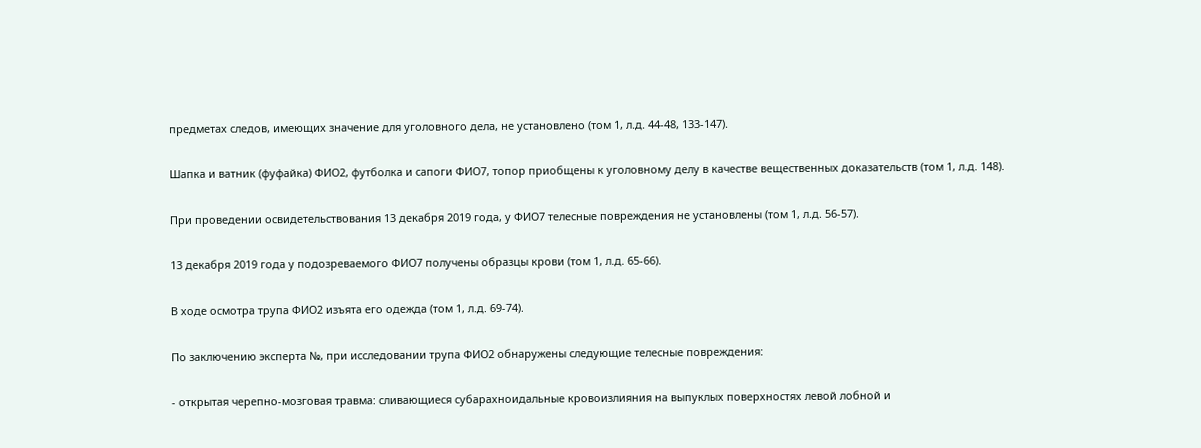предметах следов, имеющих значение для уголовного дела, не установлено (том 1, л.д. 44-48, 133-147).

Шапка и ватник (фуфайка) ФИО2, футболка и сапоги ФИО7, топор приобщены к уголовному делу в качестве вещественных доказательств (том 1, л.д. 148).

При проведении освидетельствования 13 декабря 2019 года, у ФИО7 телесные повреждения не установлены (том 1, л.д. 56-57).

13 декабря 2019 года у подозреваемого ФИО7 получены образцы крови (том 1, л.д. 65-66).

В ходе осмотра трупа ФИО2 изъята его одежда (том 1, л.д. 69-74).

По заключению эксперта №, при исследовании трупа ФИО2 обнаружены следующие телесные повреждения:

- открытая черепно-мозговая травма: сливающиеся субарахноидальные кровоизлияния на выпуклых поверхностях левой лобной и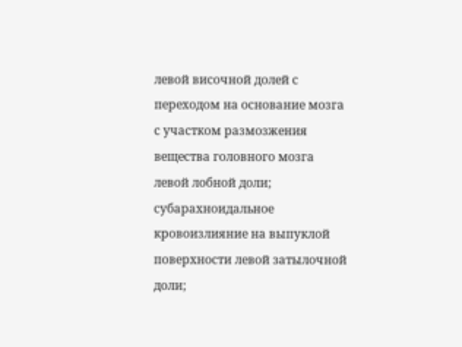левой височной долей с переходом на основание мозга с участком размозжения вещества головного мозга левой лобной доли; субарахноидальное кровоизлияние на выпуклой поверхности левой затылочной доли;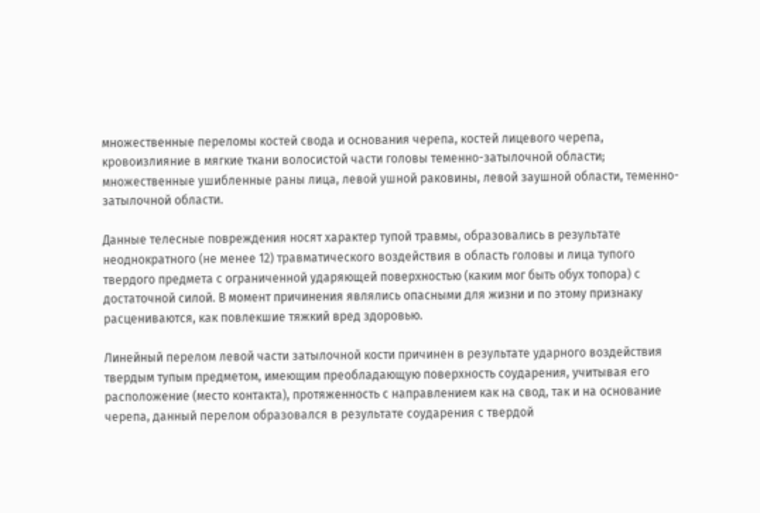множественные переломы костей свода и основания черепа, костей лицевого черепа, кровоизлияние в мягкие ткани волосистой части головы теменно-затылочной области; множественные ушибленные раны лица, левой ушной раковины, левой заушной области, теменно-затылочной области.

Данные телесные повреждения носят характер тупой травмы, образовались в результате неоднократного (не менее 12) травматического воздействия в область головы и лица тупого твердого предмета с ограниченной ударяющей поверхностью (каким мог быть обух топора) с достаточной силой. В момент причинения являлись опасными для жизни и по этому признаку расцениваются, как повлекшие тяжкий вред здоровью.

Линейный перелом левой части затылочной кости причинен в результате ударного воздействия твердым тупым предметом, имеющим преобладающую поверхность соударения, учитывая его расположение (место контакта), протяженность с направлением как на свод, так и на основание черепа, данный перелом образовался в результате соударения с твердой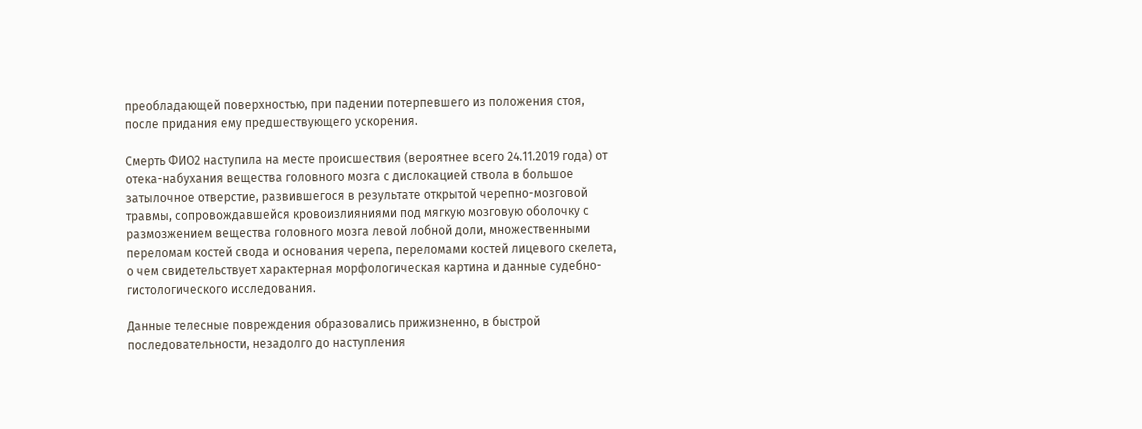преобладающей поверхностью, при падении потерпевшего из положения стоя, после придания ему предшествующего ускорения.

Смерть ФИО2 наступила на месте происшествия (вероятнее всего 24.11.2019 года) от отека-набухания вещества головного мозга с дислокацией ствола в большое затылочное отверстие, развившегося в результате открытой черепно-мозговой травмы, сопровождавшейся кровоизлияниями под мягкую мозговую оболочку с размозжением вещества головного мозга левой лобной доли, множественными переломам костей свода и основания черепа, переломами костей лицевого скелета, о чем свидетельствует характерная морфологическая картина и данные судебно-гистологического исследования.

Данные телесные повреждения образовались прижизненно, в быстрой последовательности, незадолго до наступления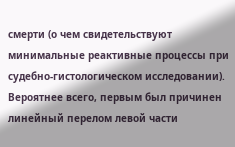смерти (о чем свидетельствуют минимальные реактивные процессы при судебно-гистологическом исследовании). Вероятнее всего, первым был причинен линейный перелом левой части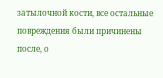затылочной кости, все остальные повреждения были причинены после, о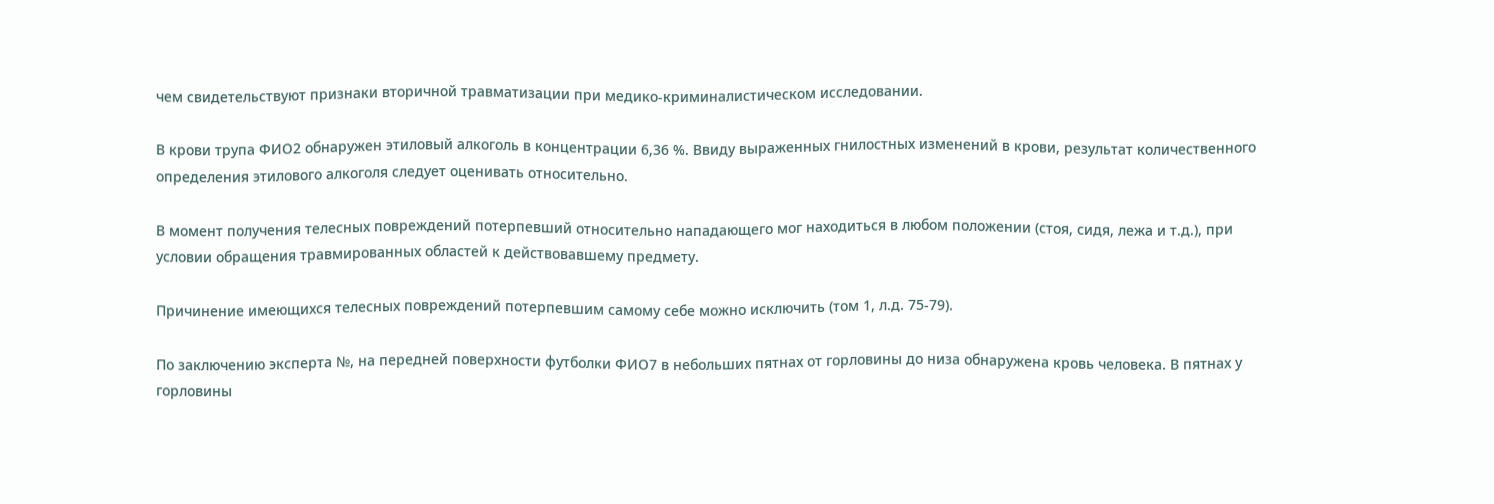чем свидетельствуют признаки вторичной травматизации при медико-криминалистическом исследовании.

В крови трупа ФИО2 обнаружен этиловый алкоголь в концентрации 6,36 %. Ввиду выраженных гнилостных изменений в крови, результат количественного определения этилового алкоголя следует оценивать относительно.

В момент получения телесных повреждений потерпевший относительно нападающего мог находиться в любом положении (стоя, сидя, лежа и т.д.), при условии обращения травмированных областей к действовавшему предмету.

Причинение имеющихся телесных повреждений потерпевшим самому себе можно исключить (том 1, л.д. 75-79).

По заключению эксперта №, на передней поверхности футболки ФИО7 в небольших пятнах от горловины до низа обнаружена кровь человека. В пятнах у горловины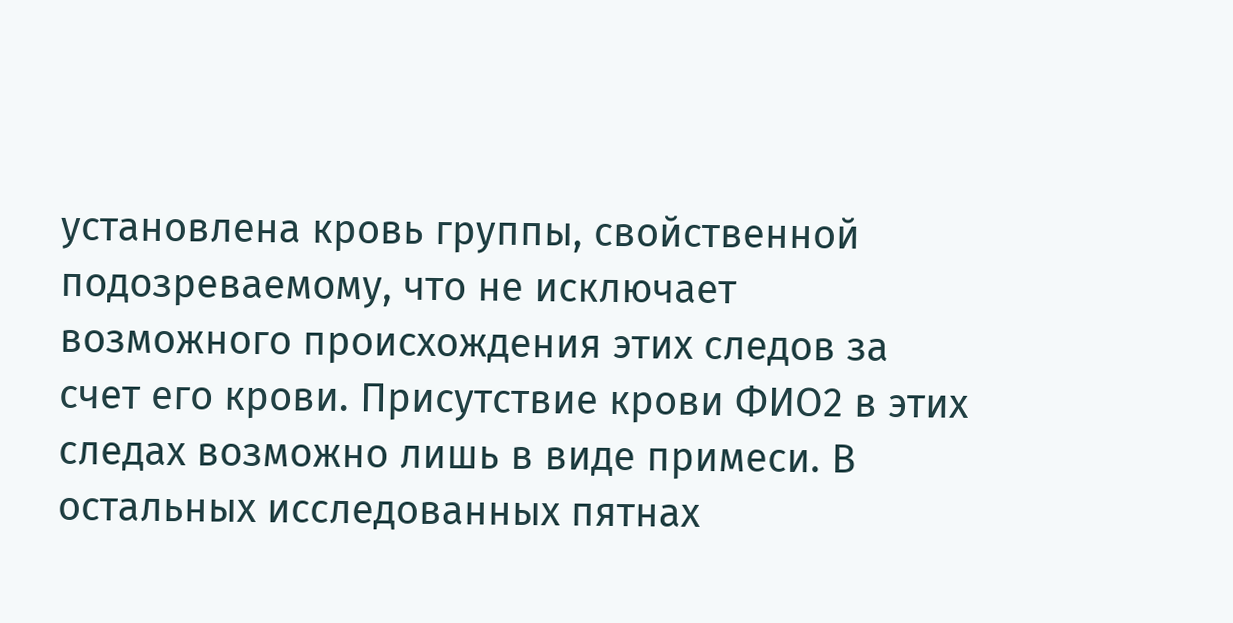установлена кровь группы, свойственной подозреваемому, что не исключает возможного происхождения этих следов за счет его крови. Присутствие крови ФИО2 в этих следах возможно лишь в виде примеси. В остальных исследованных пятнах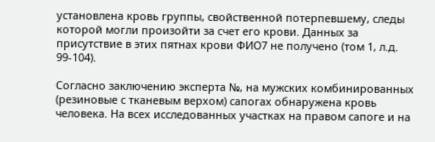установлена кровь группы, свойственной потерпевшему, следы которой могли произойти за счет его крови. Данных за присутствие в этих пятнах крови ФИО7 не получено (том 1, л.д. 99-104).

Согласно заключению эксперта №, на мужских комбинированных (резиновые с тканевым верхом) сапогах обнаружена кровь человека. На всех исследованных участках на правом сапоге и на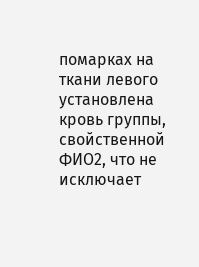помарках на ткани левого установлена кровь группы, свойственной ФИО2, что не исключает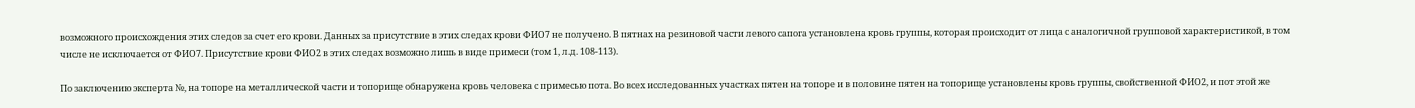возможного происхождения этих следов за счет его крови. Данных за присутствие в этих следах крови ФИО7 не получено. В пятнах на резиновой части левого сапога установлена кровь группы, которая происходит от лица с аналогичной групповой характеристикой, в том числе не исключается от ФИО7. Присутствие крови ФИО2 в этих следах возможно лишь в виде примеси (том 1, л.д. 108-113).

По заключению эксперта №, на топоре на металлической части и топорище обнаружена кровь человека с примесью пота. Во всех исследованных участках пятен на топоре и в половине пятен на топорище установлены кровь группы, свойственной ФИО2, и пот этой же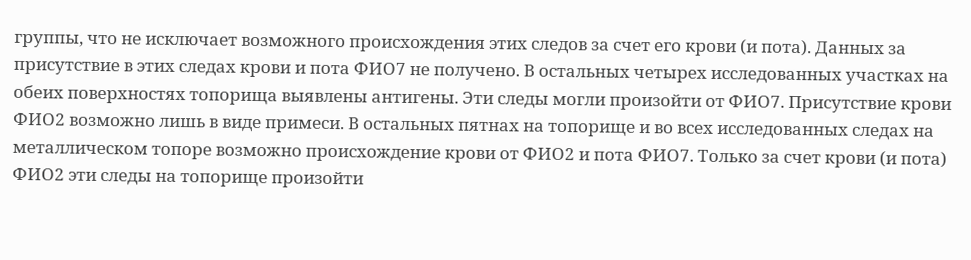группы, что не исключает возможного происхождения этих следов за счет его крови (и пота). Данных за присутствие в этих следах крови и пота ФИО7 не получено. В остальных четырех исследованных участках на обеих поверхностях топорища выявлены антигены. Эти следы могли произойти от ФИО7. Присутствие крови ФИО2 возможно лишь в виде примеси. В остальных пятнах на топорище и во всех исследованных следах на металлическом топоре возможно происхождение крови от ФИО2 и пота ФИО7. Только за счет крови (и пота) ФИО2 эти следы на топорище произойти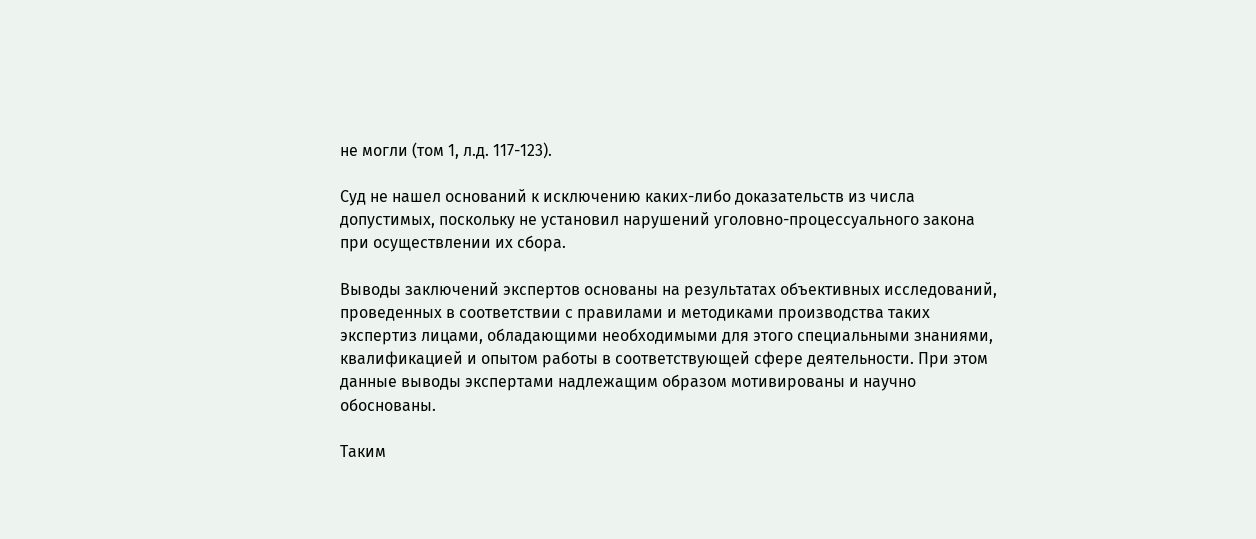не могли (том 1, л.д. 117-123).

Суд не нашел оснований к исключению каких-либо доказательств из числа допустимых, поскольку не установил нарушений уголовно-процессуального закона при осуществлении их сбора.

Выводы заключений экспертов основаны на результатах объективных исследований, проведенных в соответствии с правилами и методиками производства таких экспертиз лицами, обладающими необходимыми для этого специальными знаниями, квалификацией и опытом работы в соответствующей сфере деятельности. При этом данные выводы экспертами надлежащим образом мотивированы и научно обоснованы.

Таким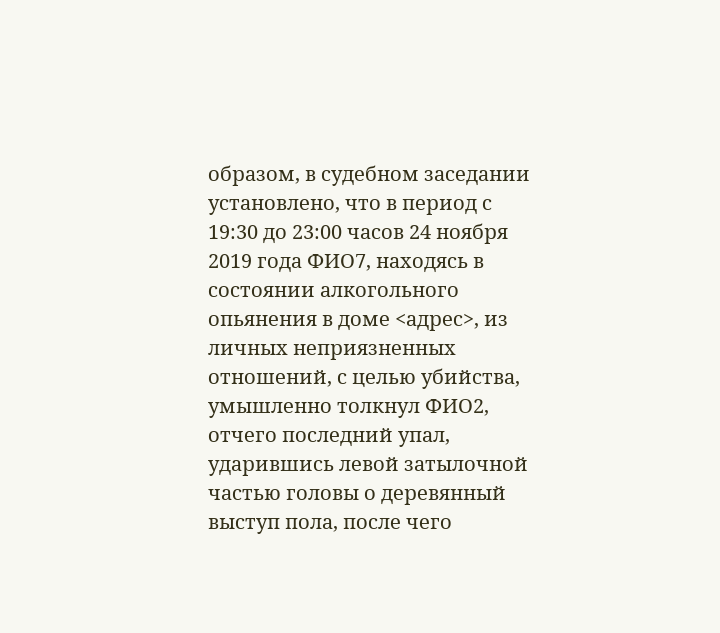образом, в судебном заседании установлено, что в период с 19:30 до 23:00 часов 24 ноября 2019 года ФИО7, находясь в состоянии алкогольного опьянения в доме <адрес>, из личных неприязненных отношений, с целью убийства, умышленно толкнул ФИО2, отчего последний упал, ударившись левой затылочной частью головы о деревянный выступ пола, после чего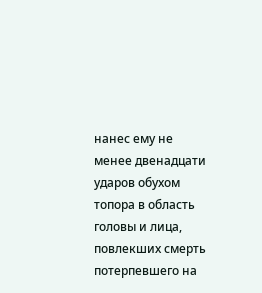нанес ему не менее двенадцати ударов обухом топора в область головы и лица, повлекших смерть потерпевшего на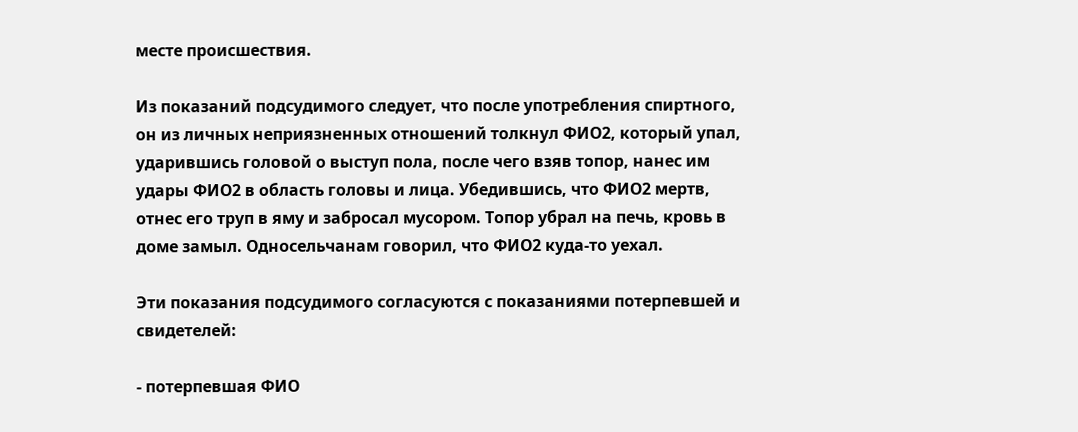месте происшествия.

Из показаний подсудимого следует, что после употребления спиртного, он из личных неприязненных отношений толкнул ФИО2, который упал, ударившись головой о выступ пола, после чего взяв топор, нанес им удары ФИО2 в область головы и лица. Убедившись, что ФИО2 мертв, отнес его труп в яму и забросал мусором. Топор убрал на печь, кровь в доме замыл. Односельчанам говорил, что ФИО2 куда-то уехал.

Эти показания подсудимого согласуются с показаниями потерпевшей и свидетелей:

- потерпевшая ФИО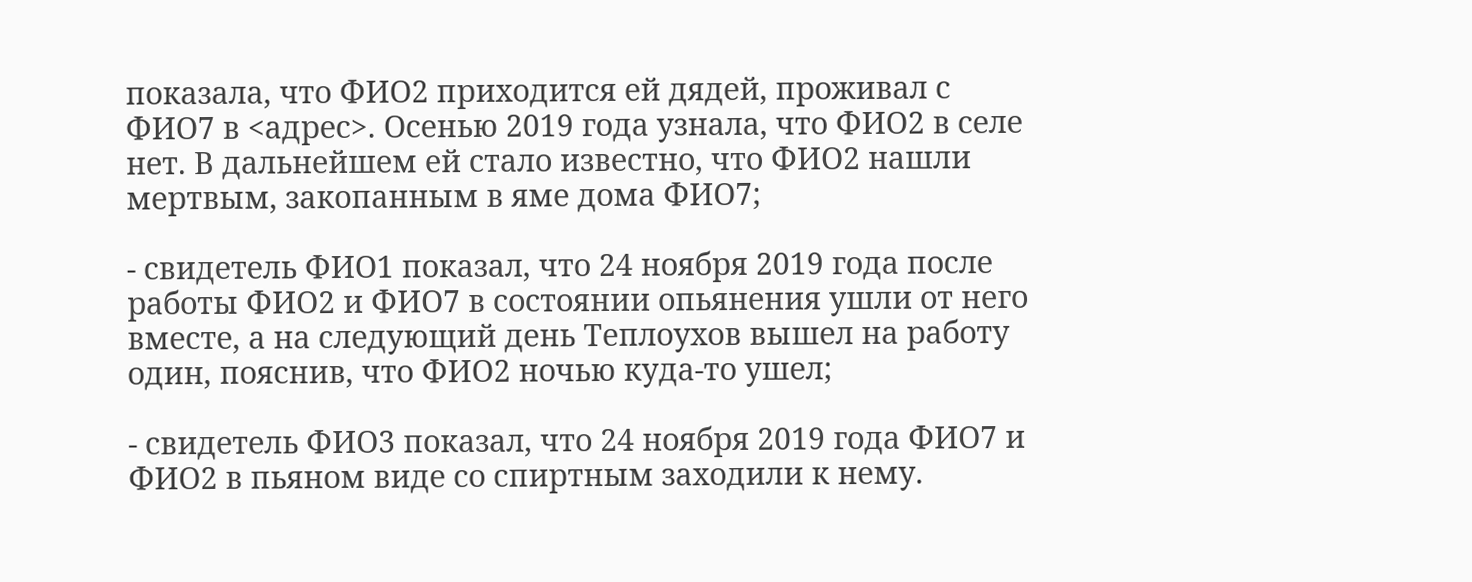показала, что ФИО2 приходится ей дядей, проживал с ФИО7 в <адрес>. Осенью 2019 года узнала, что ФИО2 в селе нет. В дальнейшем ей стало известно, что ФИО2 нашли мертвым, закопанным в яме дома ФИО7;

- свидетель ФИО1 показал, что 24 ноября 2019 года после работы ФИО2 и ФИО7 в состоянии опьянения ушли от него вместе, а на следующий день Теплоухов вышел на работу один, пояснив, что ФИО2 ночью куда-то ушел;

- свидетель ФИО3 показал, что 24 ноября 2019 года ФИО7 и ФИО2 в пьяном виде со спиртным заходили к нему.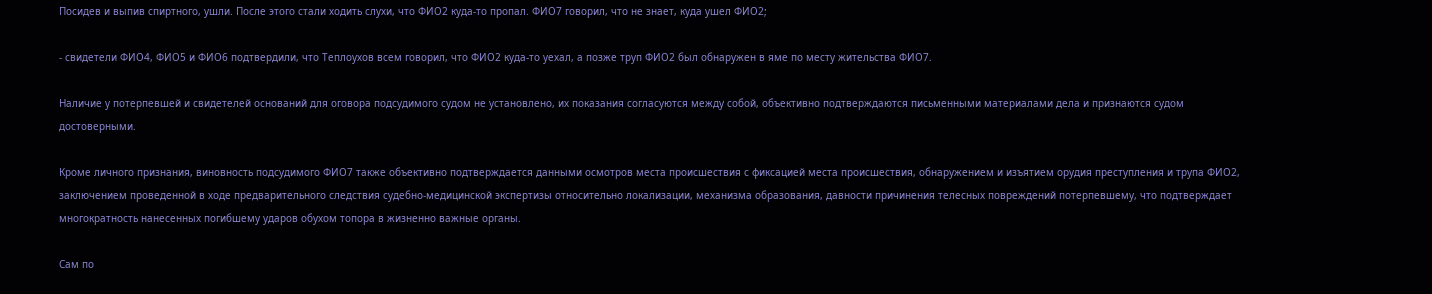Посидев и выпив спиртного, ушли. После этого стали ходить слухи, что ФИО2 куда-то пропал. ФИО7 говорил, что не знает, куда ушел ФИО2;

- свидетели ФИО4, ФИО5 и ФИО6 подтвердили, что Теплоухов всем говорил, что ФИО2 куда-то уехал, а позже труп ФИО2 был обнаружен в яме по месту жительства ФИО7.

Наличие у потерпевшей и свидетелей оснований для оговора подсудимого судом не установлено, их показания согласуются между собой, объективно подтверждаются письменными материалами дела и признаются судом достоверными.

Кроме личного признания, виновность подсудимого ФИО7 также объективно подтверждается данными осмотров места происшествия с фиксацией места происшествия, обнаружением и изъятием орудия преступления и трупа ФИО2, заключением проведенной в ходе предварительного следствия судебно-медицинской экспертизы относительно локализации, механизма образования, давности причинения телесных повреждений потерпевшему, что подтверждает многократность нанесенных погибшему ударов обухом топора в жизненно важные органы.

Сам по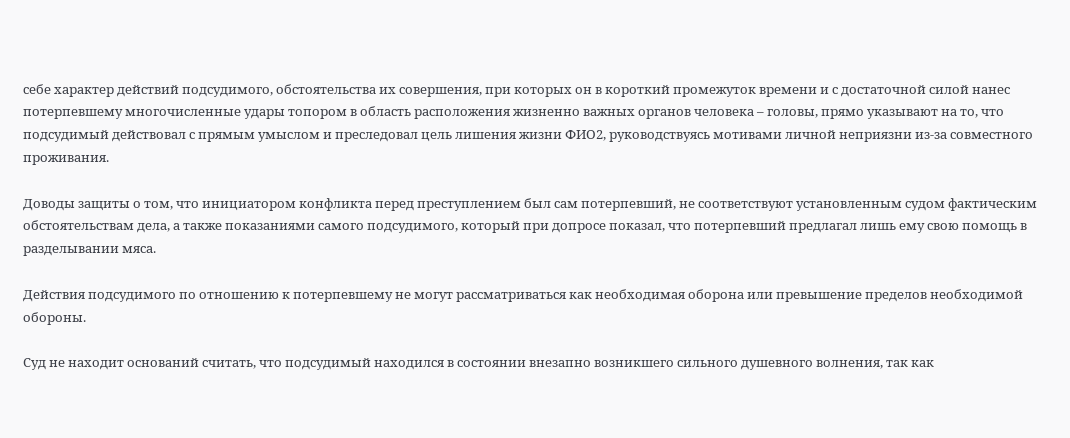себе характер действий подсудимого, обстоятельства их совершения, при которых он в короткий промежуток времени и с достаточной силой нанес потерпевшему многочисленные удары топором в область расположения жизненно важных органов человека – головы, прямо указывают на то, что подсудимый действовал с прямым умыслом и преследовал цель лишения жизни ФИО2, руководствуясь мотивами личной неприязни из-за совместного проживания.

Доводы защиты о том, что инициатором конфликта перед преступлением был сам потерпевший, не соответствуют установленным судом фактическим обстоятельствам дела, а также показаниями самого подсудимого, который при допросе показал, что потерпевший предлагал лишь ему свою помощь в разделывании мяса.

Действия подсудимого по отношению к потерпевшему не могут рассматриваться как необходимая оборона или превышение пределов необходимой обороны.

Суд не находит оснований считать, что подсудимый находился в состоянии внезапно возникшего сильного душевного волнения, так как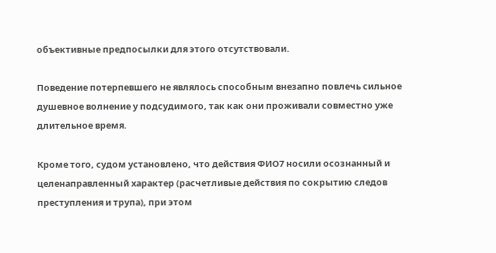объективные предпосылки для этого отсутствовали.

Поведение потерпевшего не являлось способным внезапно повлечь сильное душевное волнение у подсудимого, так как они проживали совместно уже длительное время.

Кроме того, судом установлено, что действия ФИО7 носили осознанный и целенаправленный характер (расчетливые действия по сокрытию следов преступления и трупа), при этом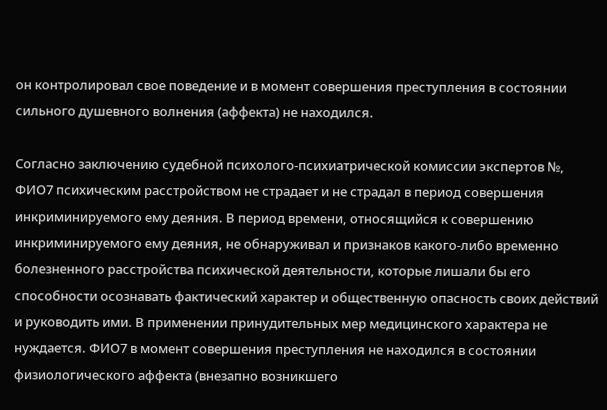он контролировал свое поведение и в момент совершения преступления в состоянии сильного душевного волнения (аффекта) не находился.

Согласно заключению судебной психолого-психиатрической комиссии экспертов №, ФИО7 психическим расстройством не страдает и не страдал в период совершения инкриминируемого ему деяния. В период времени, относящийся к совершению инкриминируемого ему деяния, не обнаруживал и признаков какого-либо временно болезненного расстройства психической деятельности, которые лишали бы его способности осознавать фактический характер и общественную опасность своих действий и руководить ими. В применении принудительных мер медицинского характера не нуждается. ФИО7 в момент совершения преступления не находился в состоянии физиологического аффекта (внезапно возникшего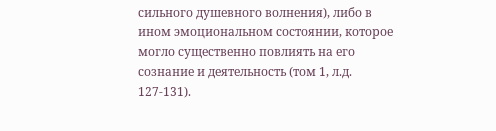сильного душевного волнения), либо в ином эмоциональном состоянии, которое могло существенно повлиять на его сознание и деятельность (том 1, л.д. 127-131).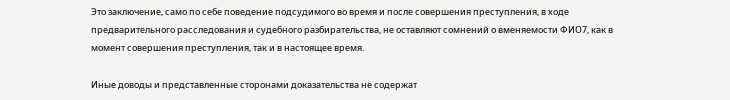Это заключение, само по себе поведение подсудимого во время и после совершения преступления, в ходе предварительного расследования и судебного разбирательства, не оставляют сомнений о вменяемости ФИО7, как в момент совершения преступления, так и в настоящее время.

Иные доводы и представленные сторонами доказательства не содержат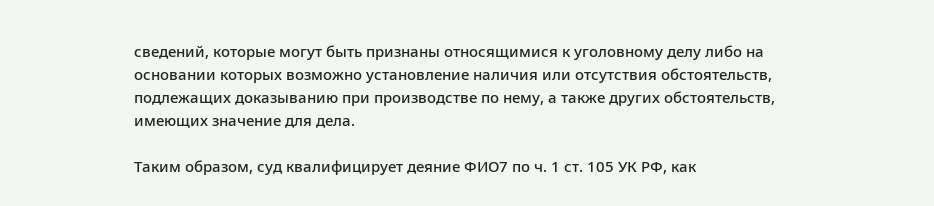сведений, которые могут быть признаны относящимися к уголовному делу либо на основании которых возможно установление наличия или отсутствия обстоятельств, подлежащих доказыванию при производстве по нему, а также других обстоятельств, имеющих значение для дела.

Таким образом, суд квалифицирует деяние ФИО7 по ч. 1 ст. 105 УК РФ, как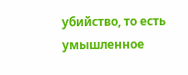убийство, то есть умышленное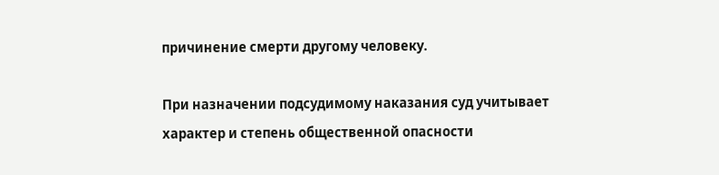причинение смерти другому человеку.

При назначении подсудимому наказания суд учитывает характер и степень общественной опасности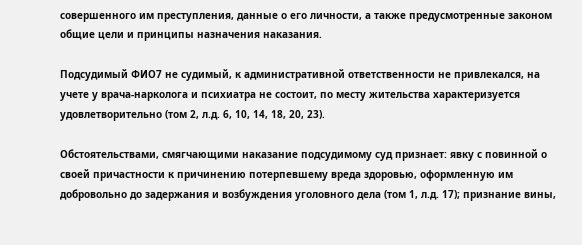совершенного им преступления, данные о его личности, а также предусмотренные законом общие цели и принципы назначения наказания.

Подсудимый ФИО7 не судимый, к административной ответственности не привлекался, на учете у врача-нарколога и психиатра не состоит, по месту жительства характеризуется удовлетворительно (том 2, л.д. 6, 10, 14, 18, 20, 23).

Обстоятельствами, смягчающими наказание подсудимому суд признает: явку с повинной о своей причастности к причинению потерпевшему вреда здоровью, оформленную им добровольно до задержания и возбуждения уголовного дела (том 1, л.д. 17); признание вины,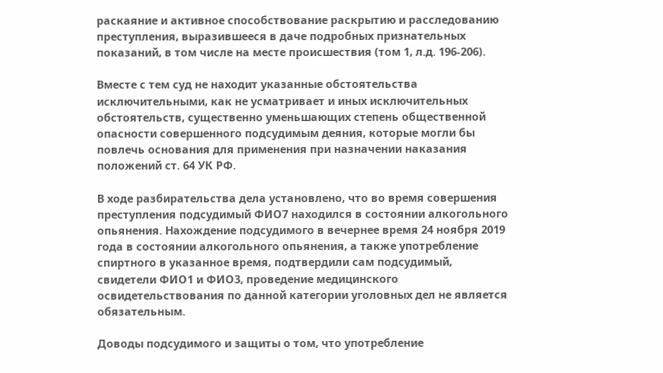раскаяние и активное способствование раскрытию и расследованию преступления, выразившееся в даче подробных признательных показаний, в том числе на месте происшествия (том 1, л.д. 196-206).

Вместе с тем суд не находит указанные обстоятельства исключительными, как не усматривает и иных исключительных обстоятельств, существенно уменьшающих степень общественной опасности совершенного подсудимым деяния, которые могли бы повлечь основания для применения при назначении наказания положений ст. 64 УК РФ.

В ходе разбирательства дела установлено, что во время совершения преступления подсудимый ФИО7 находился в состоянии алкогольного опьянения. Нахождение подсудимого в вечернее время 24 ноября 2019 года в состоянии алкогольного опьянения, а также употребление спиртного в указанное время, подтвердили сам подсудимый, свидетели ФИО1 и ФИО3, проведение медицинского освидетельствования по данной категории уголовных дел не является обязательным.

Доводы подсудимого и защиты о том, что употребление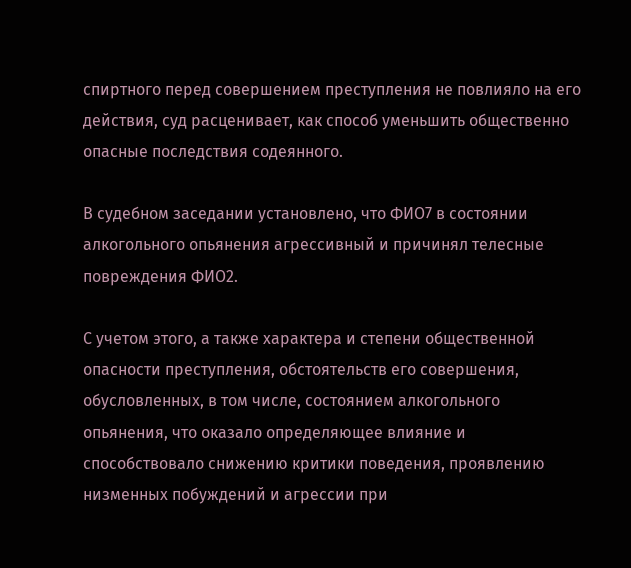спиртного перед совершением преступления не повлияло на его действия, суд расценивает, как способ уменьшить общественно опасные последствия содеянного.

В судебном заседании установлено, что ФИО7 в состоянии алкогольного опьянения агрессивный и причинял телесные повреждения ФИО2.

С учетом этого, а также характера и степени общественной опасности преступления, обстоятельств его совершения, обусловленных, в том числе, состоянием алкогольного опьянения, что оказало определяющее влияние и способствовало снижению критики поведения, проявлению низменных побуждений и агрессии при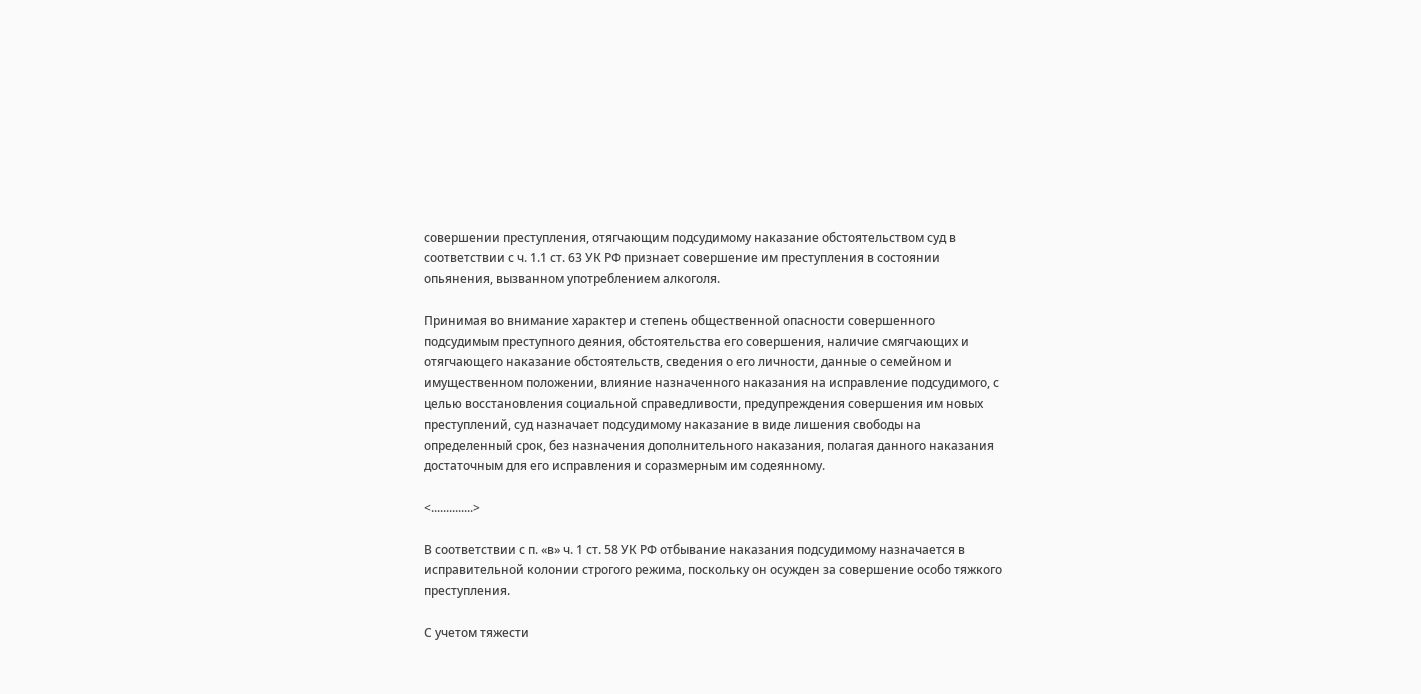совершении преступления, отягчающим подсудимому наказание обстоятельством суд в соответствии с ч. 1.1 ст. 63 УК РФ признает совершение им преступления в состоянии опьянения, вызванном употреблением алкоголя.

Принимая во внимание характер и степень общественной опасности совершенного подсудимым преступного деяния, обстоятельства его совершения, наличие смягчающих и отягчающего наказание обстоятельств, сведения о его личности, данные о семейном и имущественном положении, влияние назначенного наказания на исправление подсудимого, с целью восстановления социальной справедливости, предупреждения совершения им новых преступлений, суд назначает подсудимому наказание в виде лишения свободы на определенный срок, без назначения дополнительного наказания, полагая данного наказания достаточным для его исправления и соразмерным им содеянному.

<..............>

В соответствии с п. «в» ч. 1 ст. 58 УК РФ отбывание наказания подсудимому назначается в исправительной колонии строгого режима, поскольку он осужден за совершение особо тяжкого преступления.

С учетом тяжести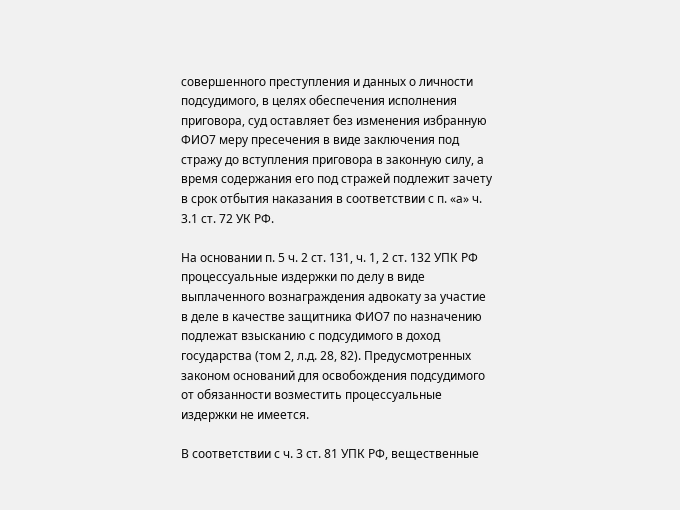совершенного преступления и данных о личности подсудимого, в целях обеспечения исполнения приговора, суд оставляет без изменения избранную ФИО7 меру пресечения в виде заключения под стражу до вступления приговора в законную силу, а время содержания его под стражей подлежит зачету в срок отбытия наказания в соответствии с п. «а» ч. 3.1 ст. 72 УК РФ.

На основании п. 5 ч. 2 ст. 131, ч. 1, 2 ст. 132 УПК РФ процессуальные издержки по делу в виде выплаченного вознаграждения адвокату за участие в деле в качестве защитника ФИО7 по назначению подлежат взысканию с подсудимого в доход государства (том 2, л.д. 28, 82). Предусмотренных законом оснований для освобождения подсудимого от обязанности возместить процессуальные издержки не имеется.

В соответствии с ч. 3 ст. 81 УПК РФ, вещественные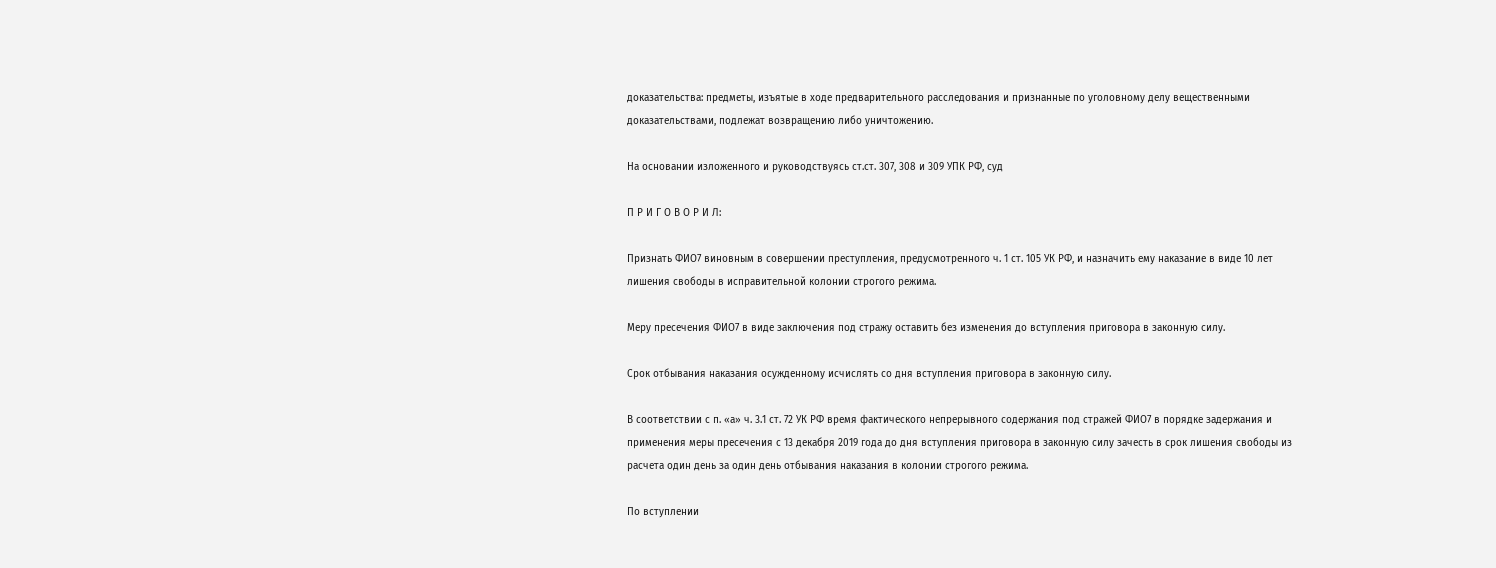доказательства: предметы, изъятые в ходе предварительного расследования и признанные по уголовному делу вещественными доказательствами, подлежат возвращению либо уничтожению.

На основании изложенного и руководствуясь ст.ст. 307, 308 и 309 УПК РФ, суд

П Р И Г О В О Р И Л:

Признать ФИО7 виновным в совершении преступления, предусмотренного ч. 1 ст. 105 УК РФ, и назначить ему наказание в виде 10 лет лишения свободы в исправительной колонии строгого режима.

Меру пресечения ФИО7 в виде заключения под стражу оставить без изменения до вступления приговора в законную силу.

Срок отбывания наказания осужденному исчислять со дня вступления приговора в законную силу.

В соответствии с п. «а» ч. 3.1 ст. 72 УК РФ время фактического непрерывного содержания под стражей ФИО7 в порядке задержания и применения меры пресечения с 13 декабря 2019 года до дня вступления приговора в законную силу зачесть в срок лишения свободы из расчета один день за один день отбывания наказания в колонии строгого режима.

По вступлении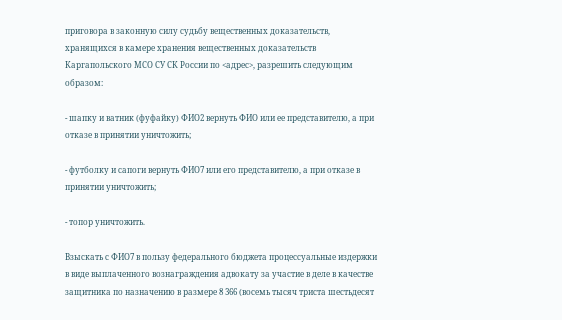приговора в законную силу судьбу вещественных доказательств, хранящихся в камере хранения вещественных доказательств Каргапольского МСО СУ СК России по <адрес>, разрешить следующим образом:

- шапку и ватник (фуфайку) ФИО2 вернуть ФИО или ее представителю, а при отказе в принятии уничтожить;

- футболку и сапоги вернуть ФИО7 или его представителю, а при отказе в принятии уничтожить;

- топор уничтожить.

Взыскать с ФИО7 в пользу федерального бюджета процессуальные издержки в виде выплаченного вознаграждения адвокату за участие в деле в качестве защитника по назначению в размере 8 366 (восемь тысяч триста шестьдесят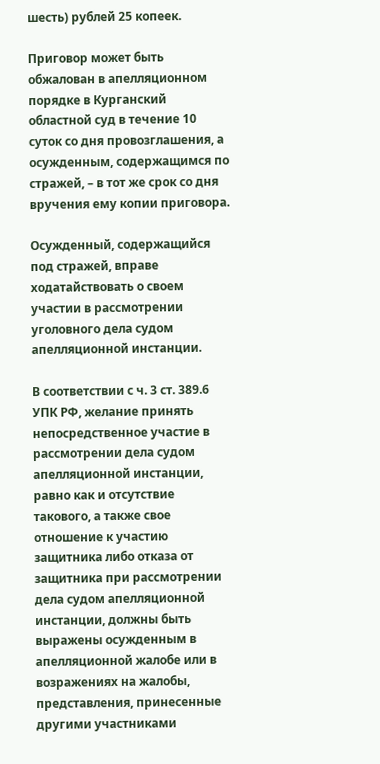шесть) рублей 25 копеек.

Приговор может быть обжалован в апелляционном порядке в Курганский областной суд в течение 10 суток со дня провозглашения, а осужденным, содержащимся по стражей, – в тот же срок со дня вручения ему копии приговора.

Осужденный, содержащийся под стражей, вправе ходатайствовать о своем участии в рассмотрении уголовного дела судом апелляционной инстанции.

В соответствии с ч. 3 ст. 389.6 УПК РФ, желание принять непосредственное участие в рассмотрении дела судом апелляционной инстанции, равно как и отсутствие такового, а также свое отношение к участию защитника либо отказа от защитника при рассмотрении дела судом апелляционной инстанции, должны быть выражены осужденным в апелляционной жалобе или в возражениях на жалобы, представления, принесенные другими участниками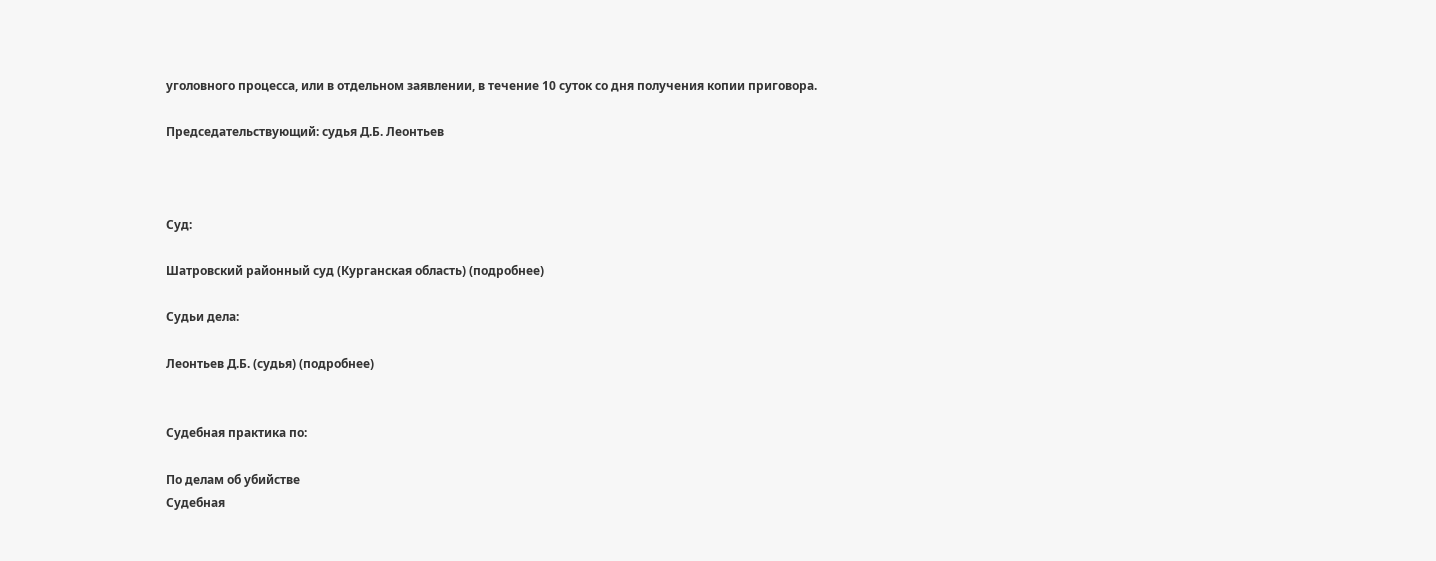уголовного процесса, или в отдельном заявлении, в течение 10 суток со дня получения копии приговора.

Председательствующий: судья Д.Б. Леонтьев



Суд:

Шатровский районный суд (Курганская область) (подробнее)

Судьи дела:

Леонтьев Д.Б. (судья) (подробнее)


Судебная практика по:

По делам об убийстве
Судебная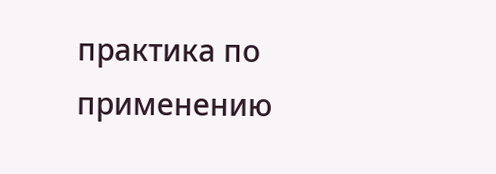практика по применению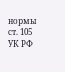нормы ст. 105 УК РФ